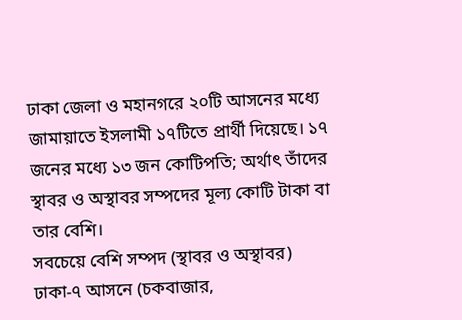ঢাকা জেলা ও মহানগরে ২০টি আসনের মধ্যে জামায়াতে ইসলামী ১৭টিতে প্রার্থী দিয়েছে। ১৭ জনের মধ্যে ১৩ জন কোটিপতি; অর্থাৎ তাঁদের স্থাবর ও অস্থাবর সম্পদের মূল্য কোটি টাকা বা তার বেশি।
সবচেয়ে বেশি সম্পদ (স্থাবর ও অস্থাবর) ঢাকা-৭ আসনে (চকবাজার,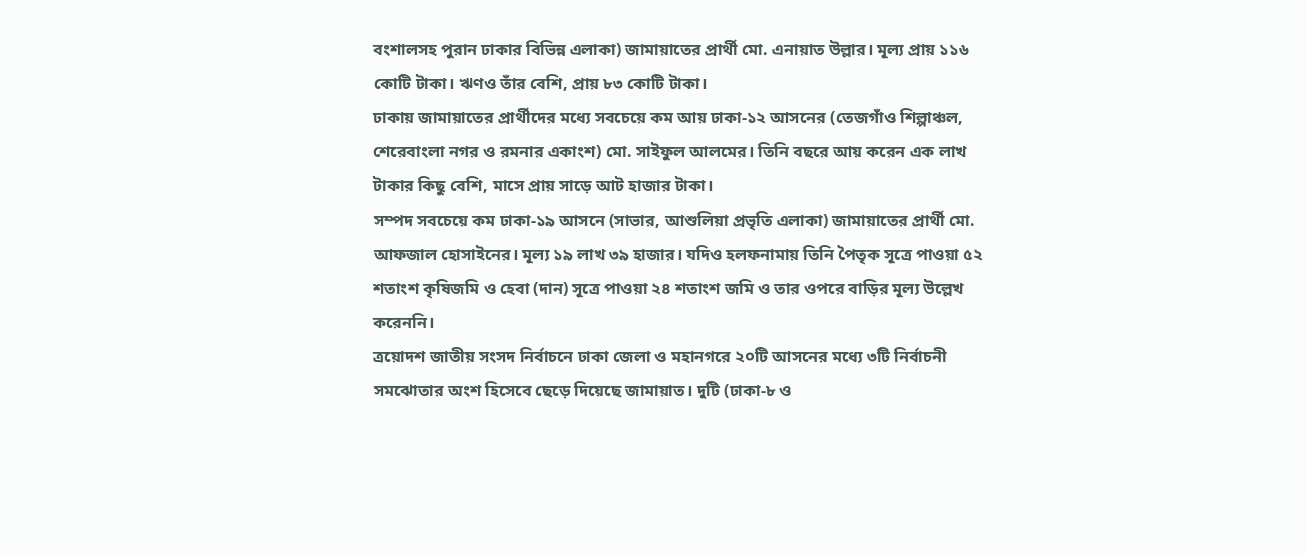বংশালসহ পুরান ঢাকার বিভিন্ন এলাকা) জামায়াতের প্রার্থী মো. এনায়াত উল্লার। মূল্য প্রায় ১১৬ কোটি টাকা। ঋণও তাঁর বেশি, প্রায় ৮৩ কোটি টাকা।
ঢাকায় জামায়াতের প্রার্থীদের মধ্যে সবচেয়ে কম আয় ঢাকা-১২ আসনের (তেজগাঁও শিল্পাঞ্চল, শেরেবাংলা নগর ও রমনার একাংশ) মো. সাইফুল আলমের। তিনি বছরে আয় করেন এক লাখ টাকার কিছু বেশি, মাসে প্রায় সাড়ে আট হাজার টাকা।
সম্পদ সবচেয়ে কম ঢাকা-১৯ আসনে (সাভার, আশুলিয়া প্রভৃতি এলাকা) জামায়াতের প্রার্থী মো. আফজাল হোসাইনের। মূল্য ১৯ লাখ ৩৯ হাজার। যদিও হলফনামায় তিনি পৈতৃক সূত্রে পাওয়া ৫২ শতাংশ কৃষিজমি ও হেবা (দান) সূত্রে পাওয়া ২৪ শতাংশ জমি ও তার ওপরে বাড়ির মূল্য উল্লেখ করেননি।
ত্রয়োদশ জাতীয় সংসদ নির্বাচনে ঢাকা জেলা ও মহানগরে ২০টি আসনের মধ্যে ৩টি নির্বাচনী সমঝোতার অংশ হিসেবে ছেড়ে দিয়েছে জামায়াত। দুটি (ঢাকা-৮ ও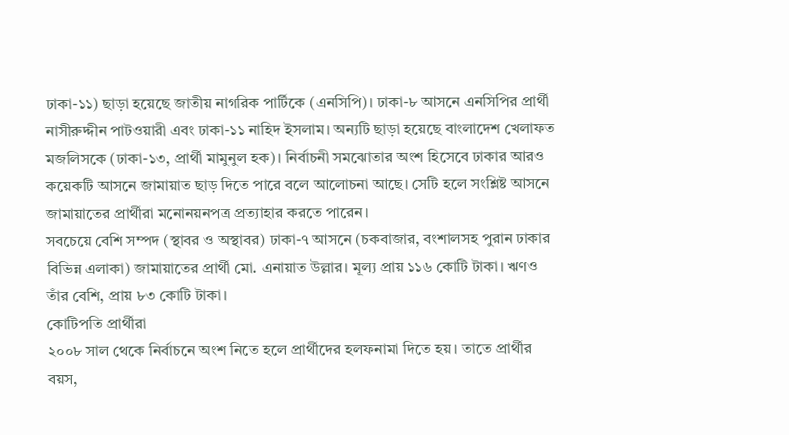ঢাকা-১১) ছাড়া হয়েছে জাতীয় নাগরিক পার্টিকে (এনসিপি)। ঢাকা-৮ আসনে এনসিপির প্রার্থী নাসীরুদ্দীন পাটওয়ারী এবং ঢাকা-১১ নাহিদ ইসলাম। অন্যটি ছাড়া হয়েছে বাংলাদেশ খেলাফত মজলিসকে (ঢাকা-১৩, প্রার্থী মামুনুল হক)। নির্বাচনী সমঝোতার অংশ হিসেবে ঢাকার আরও কয়েকটি আসনে জামায়াত ছাড় দিতে পারে বলে আলোচনা আছে। সেটি হলে সংশ্লিষ্ট আসনে জামায়াতের প্রার্থীরা মনোনয়নপত্র প্রত্যাহার করতে পারেন।
সবচেয়ে বেশি সম্পদ (স্থাবর ও অস্থাবর) ঢাকা-৭ আসনে (চকবাজার, বংশালসহ পুরান ঢাকার বিভিন্ন এলাকা) জামায়াতের প্রার্থী মো. এনায়াত উল্লার। মূল্য প্রায় ১১৬ কোটি টাকা। ঋণও তাঁর বেশি, প্রায় ৮৩ কোটি টাকা।
কোটিপতি প্রার্থীরা
২০০৮ সাল থেকে নির্বাচনে অংশ নিতে হলে প্রার্থীদের হলফনামা দিতে হয়। তাতে প্রার্থীর বয়স,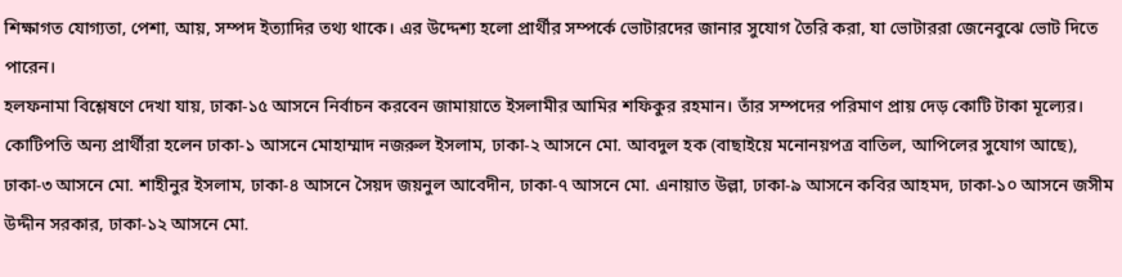শিক্ষাগত যোগ্যতা, পেশা, আয়, সম্পদ ইত্যাদির তথ্য থাকে। এর উদ্দেশ্য হলো প্রার্থীর সম্পর্কে ভোটারদের জানার সুযোগ তৈরি করা, যা ভোটাররা জেনেবুঝে ভোট দিতে পারেন।
হলফনামা বিশ্লেষণে দেখা যায়, ঢাকা-১৫ আসনে নির্বাচন করবেন জামায়াতে ইসলামীর আমির শফিকুর রহমান। তাঁর সম্পদের পরিমাণ প্রায় দেড় কোটি টাকা মূল্যের। কোটিপতি অন্য প্রার্থীরা হলেন ঢাকা-১ আসনে মোহাম্মাদ নজরুল ইসলাম, ঢাকা-২ আসনে মো. আবদুল হক (বাছাইয়ে মনোনয়পত্র বাতিল, আপিলের সুযোগ আছে), ঢাকা-৩ আসনে মো. শাহীনুর ইসলাম, ঢাকা-৪ আসনে সৈয়দ জয়নুল আবেদীন, ঢাকা-৭ আসনে মো. এনায়াত উল্লা, ঢাকা-৯ আসনে কবির আহমদ, ঢাকা-১০ আসনে জসীম উদ্দীন সরকার, ঢাকা-১২ আসনে মো.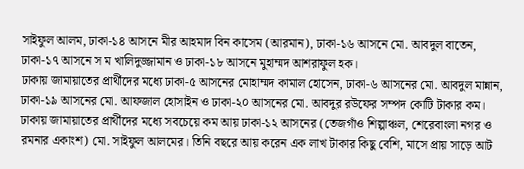সাইফুল আলম, ঢাকা-১৪ আসনে মীর আহমাদ বিন কাসেম (আরমান), ঢাকা-১৬ আসনে মো. আবদুল বাতেন, ঢাকা-১৭ আসনে স ম খালিদুজ্জামান ও ঢাকা-১৮ আসনে মুহাম্মদ আশরাফুল হক।
ঢাকায় জামায়াতের প্রার্থীদের মধ্যে ঢাকা-৫ আসনের মোহাম্মদ কামাল হোসেন, ঢাকা-৬ আসনের মো. আবদুল মান্নান, ঢাকা-১৯ আসনের মো. আফজাল হোসাইন ও ঢাকা-২০ আসনের মো. আবদুর রউফের সম্পদ কোটি টাকার কম।
ঢাকায় জামায়াতের প্রার্থীদের মধ্যে সবচেয়ে কম আয় ঢাকা-১২ আসনের (তেজগাঁও শিল্পাঞ্চল, শেরেবাংলা নগর ও রমনার একাংশ) মো. সাইফুল আলমের। তিনি বছরে আয় করেন এক লাখ টাকার কিছু বেশি, মাসে প্রায় সাড়ে আট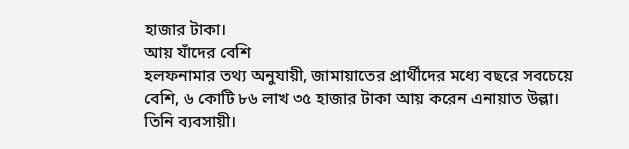হাজার টাকা।
আয় যাঁদের বেশি
হলফনামার তথ্য অনুযায়ী, জামায়াতের প্রার্থীদের মধ্যে বছরে সবচেয়ে বেশি, ৬ কোটি ৮৬ লাখ ৩৫ হাজার টাকা আয় করেন এনায়াত উল্লা। তিনি ব্যবসায়ী।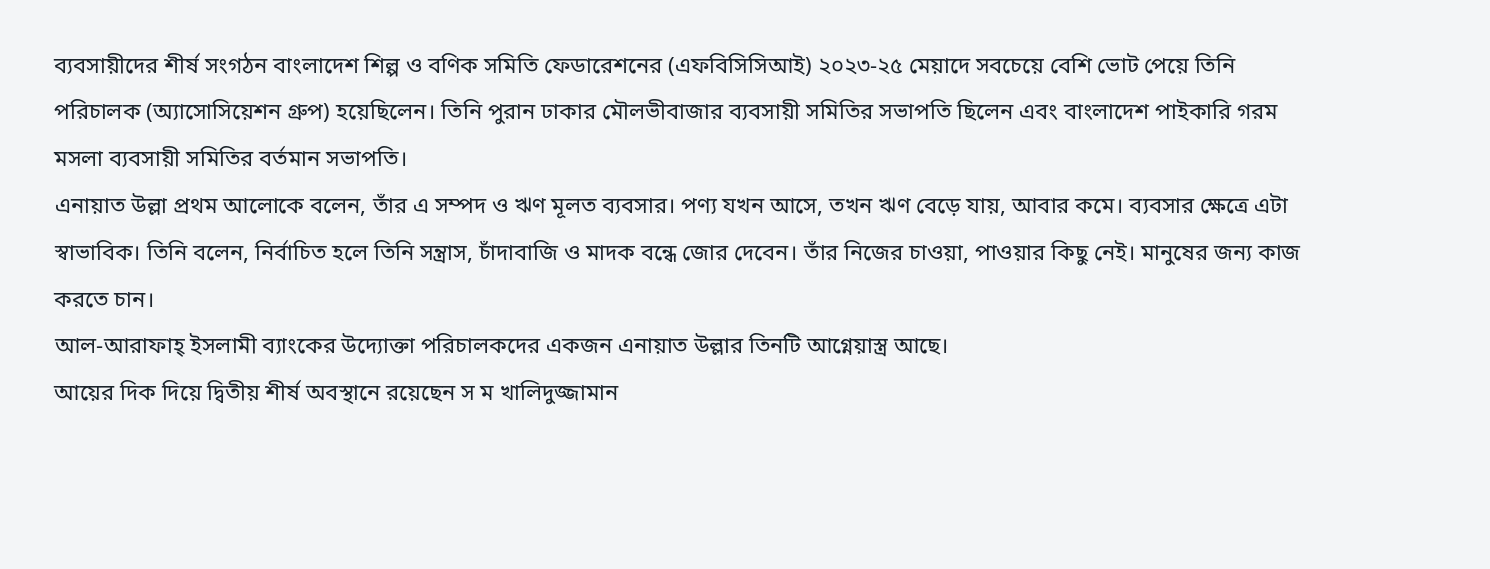ব্যবসায়ীদের শীর্ষ সংগঠন বাংলাদেশ শিল্প ও বণিক সমিতি ফেডারেশনের (এফবিসিসিআই) ২০২৩-২৫ মেয়াদে সবচেয়ে বেশি ভোট পেয়ে তিনি পরিচালক (অ্যাসোসিয়েশন গ্রুপ) হয়েছিলেন। তিনি পুরান ঢাকার মৌলভীবাজার ব্যবসায়ী সমিতির সভাপতি ছিলেন এবং বাংলাদেশ পাইকারি গরম মসলা ব্যবসায়ী সমিতির বর্তমান সভাপতি।
এনায়াত উল্লা প্রথম আলোকে বলেন, তাঁর এ সম্পদ ও ঋণ মূলত ব্যবসার। পণ্য যখন আসে, তখন ঋণ বেড়ে যায়, আবার কমে। ব্যবসার ক্ষেত্রে এটা স্বাভাবিক। তিনি বলেন, নির্বাচিত হলে তিনি সন্ত্রাস, চাঁদাবাজি ও মাদক বন্ধে জোর দেবেন। তাঁর নিজের চাওয়া, পাওয়ার কিছু নেই। মানুষের জন্য কাজ করতে চান।
আল-আরাফাহ্ ইসলামী ব্যাংকের উদ্যোক্তা পরিচালকদের একজন এনায়াত উল্লার তিনটি আগ্নেয়াস্ত্র আছে।
আয়ের দিক দিয়ে দ্বিতীয় শীর্ষ অবস্থানে রয়েছেন স ম খালিদুজ্জামান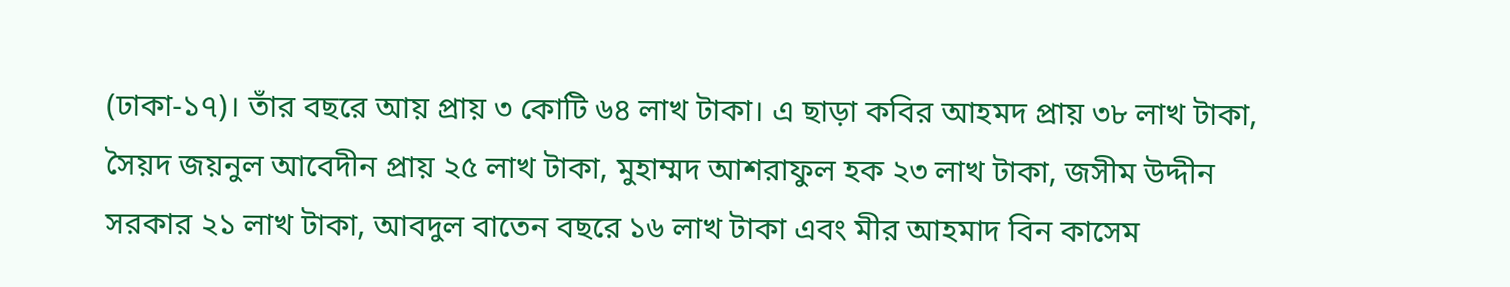(ঢাকা-১৭)। তাঁর বছরে আয় প্রায় ৩ কোটি ৬৪ লাখ টাকা। এ ছাড়া কবির আহমদ প্রায় ৩৮ লাখ টাকা, সৈয়দ জয়নুল আবেদীন প্রায় ২৫ লাখ টাকা, মুহাম্মদ আশরাফুল হক ২৩ লাখ টাকা, জসীম উদ্দীন সরকার ২১ লাখ টাকা, আবদুল বাতেন বছরে ১৬ লাখ টাকা এবং মীর আহমাদ বিন কাসেম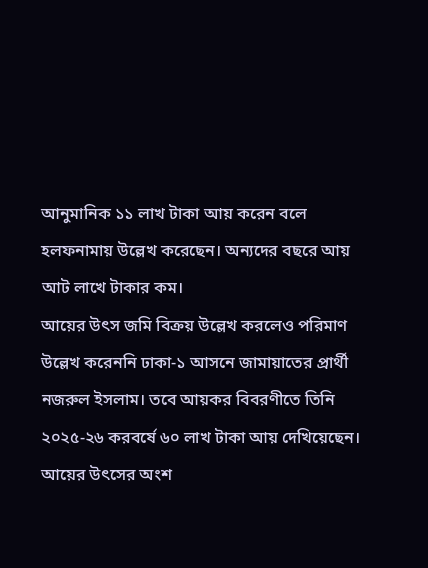আনুমানিক ১১ লাখ টাকা আয় করেন বলে হলফনামায় উল্লেখ করেছেন। অন্যদের বছরে আয় আট লাখে টাকার কম।
আয়ের উৎস জমি বিক্রয় উল্লেখ করলেও পরিমাণ উল্লেখ করেননি ঢাকা-১ আসনে জামায়াতের প্রার্থী নজরুল ইসলাম। তবে আয়কর বিবরণীতে তিনি ২০২৫-২৬ করবর্ষে ৬০ লাখ টাকা আয় দেখিয়েছেন। আয়ের উৎসের অংশ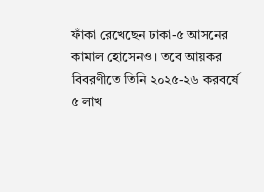ফাঁকা রেখেছেন ঢাকা-৫ আসনের কামাল হোসেনও। তবে আয়কর বিবরণীতে তিনি ২০২৫-২৬ করবর্ষে ৫ লাখ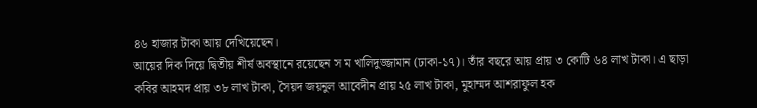৪৬ হাজার টাকা আয় দেখিয়েছেন।
আয়ের দিক দিয়ে দ্বিতীয় শীর্ষ অবস্থানে রয়েছেন স ম খালিদুজ্জামান (ঢাকা-১৭)। তাঁর বছরে আয় প্রায় ৩ কোটি ৬৪ লাখ টাকা। এ ছাড়া কবির আহমদ প্রায় ৩৮ লাখ টাকা, সৈয়দ জয়নুল আবেদীন প্রায় ২৫ লাখ টাকা, মুহাম্মদ আশরাফুল হক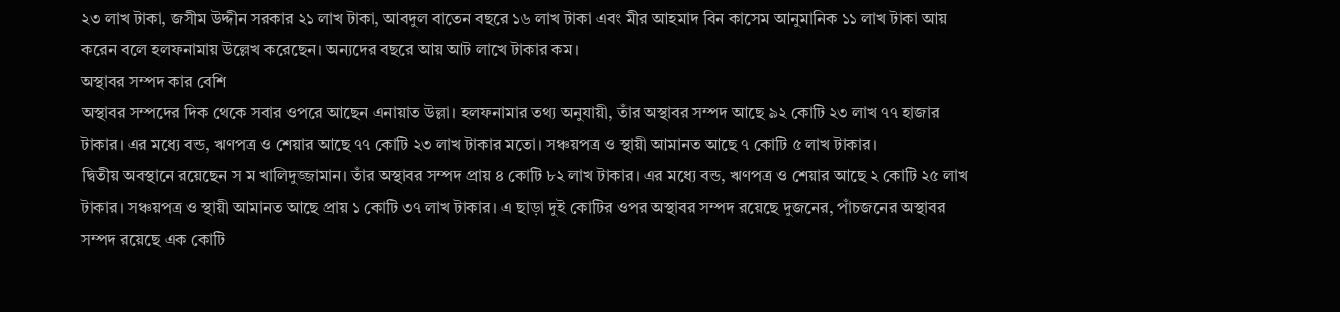২৩ লাখ টাকা, জসীম উদ্দীন সরকার ২১ লাখ টাকা, আবদুল বাতেন বছরে ১৬ লাখ টাকা এবং মীর আহমাদ বিন কাসেম আনুমানিক ১১ লাখ টাকা আয় করেন বলে হলফনামায় উল্লেখ করেছেন। অন্যদের বছরে আয় আট লাখে টাকার কম।
অস্থাবর সম্পদ কার বেশি
অস্থাবর সম্পদের দিক থেকে সবার ওপরে আছেন এনায়াত উল্লা। হলফনামার তথ্য অনুযায়ী, তাঁর অস্থাবর সম্পদ আছে ৯২ কোটি ২৩ লাখ ৭৭ হাজার টাকার। এর মধ্যে বন্ড, ঋণপত্র ও শেয়ার আছে ৭৭ কোটি ২৩ লাখ টাকার মতো। সঞ্চয়পত্র ও স্থায়ী আমানত আছে ৭ কোটি ৫ লাখ টাকার।
দ্বিতীয় অবস্থানে রয়েছেন স ম খালিদুজ্জামান। তাঁর অস্থাবর সম্পদ প্রায় ৪ কোটি ৮২ লাখ টাকার। এর মধ্যে বন্ড, ঋণপত্র ও শেয়ার আছে ২ কোটি ২৫ লাখ টাকার। সঞ্চয়পত্র ও স্থায়ী আমানত আছে প্রায় ১ কোটি ৩৭ লাখ টাকার। এ ছাড়া দুই কোটির ওপর অস্থাবর সম্পদ রয়েছে দুজনের, পাঁচজনের অস্থাবর সম্পদ রয়েছে এক কোটি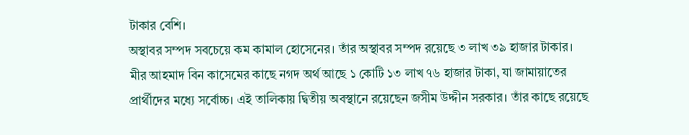টাকার বেশি।
অস্থাবর সম্পদ সবচেয়ে কম কামাল হোসেনের। তাঁর অস্থাবর সম্পদ রয়েছে ৩ লাখ ৩৯ হাজার টাকার।
মীর আহমাদ বিন কাসেমের কাছে নগদ অর্থ আছে ১ কোটি ১৩ লাখ ৭৬ হাজার টাকা, যা জামায়াতের প্রার্থীদের মধ্যে সর্বোচ্চ। এই তালিকায় দ্বিতীয় অবস্থানে রয়েছেন জসীম উদ্দীন সরকার। তাঁর কাছে রয়েছে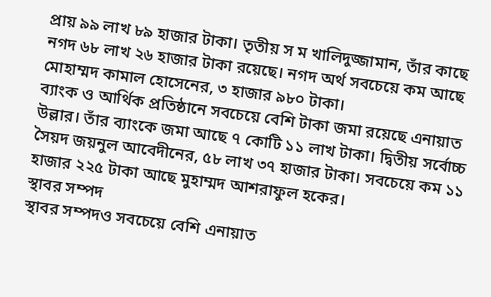প্রায় ৯৯ লাখ ৮৯ হাজার টাকা। তৃতীয় স ম খালিদুজ্জামান, তাঁর কাছে নগদ ৬৮ লাখ ২৬ হাজার টাকা রয়েছে। নগদ অর্থ সবচেয়ে কম আছে মোহাম্মদ কামাল হোসেনের, ৩ হাজার ৯৮০ টাকা।
ব্যাংক ও আর্থিক প্রতিষ্ঠানে সবচেয়ে বেশি টাকা জমা রয়েছে এনায়াত উল্লার। তাঁর ব্যাংকে জমা আছে ৭ কোটি ১১ লাখ টাকা। দ্বিতীয় সর্বোচ্চ সৈয়দ জয়নুল আবেদীনের, ৫৮ লাখ ৩৭ হাজার টাকা। সবচেয়ে কম ১১ হাজার ২২৫ টাকা আছে মুহাম্মদ আশরাফুল হকের।
স্থাবর সম্পদ
স্থাবর সম্পদও সবচেয়ে বেশি এনায়াত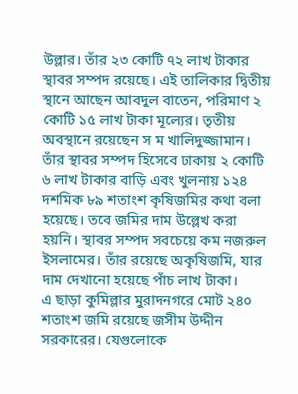উল্লার। তাঁর ২৩ কোটি ৭২ লাখ টাকার স্থাবর সম্পদ রয়েছে। এই তালিকার দ্বিতীয় স্থানে আছেন আবদুল বাতেন, পরিমাণ ২ কোটি ১৫ লাখ টাকা মূল্যের। তৃতীয় অবস্থানে রয়েছেন স ম খালিদুজ্জামান। তাঁর স্থাবর সম্পদ হিসেবে ঢাকায় ২ কোটি ৬ লাখ টাকার বাড়ি এবং খুলনায় ১২৪ দশমিক ৮৯ শতাংশ কৃষিজমির কথা বলা হয়েছে। তবে জমির দাম উল্লেখ করা হয়নি। স্থাবর সম্পদ সবচেয়ে কম নজরুল ইসলামের। তাঁর রয়েছে অকৃষিজমি, যার দাম দেখানো হয়েছে পাঁচ লাখ টাকা।
এ ছাড়া কুমিল্লার মুরাদনগরে মোট ২৪০ শতাংশ জমি রয়েছে জসীম উদ্দীন সরকারের। যেগুলোকে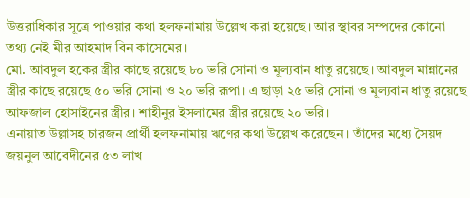উত্তরাধিকার সূত্রে পাওয়ার কথা হলফনামায় উল্লেখ করা হয়েছে। আর স্থাবর সম্পদের কোনো তথ্য নেই মীর আহমাদ বিন কাসেমের।
মো. আবদুল হকের স্ত্রীর কাছে রয়েছে ৮০ ভরি সোনা ও মূল্যবান ধাতু রয়েছে। আবদুল মান্নানের স্ত্রীর কাছে রয়েছে ৫০ ভরি সোনা ও ২০ ভরি রূপা। এ ছাড়া ২৫ ভরি সোনা ও মূল্যবান ধাতু রয়েছে আফজাল হোসাইনের স্ত্রীর। শাহীনুর ইসলামের স্ত্রীর রয়েছে ২০ ভরি।
এনায়াত উল্লাসহ চারজন প্রার্থী হলফনামায় ঋণের কথা উল্লেখ করেছেন। তাঁদের মধ্যে সৈয়দ জয়নুল আবেদীনের ৫৩ লাখ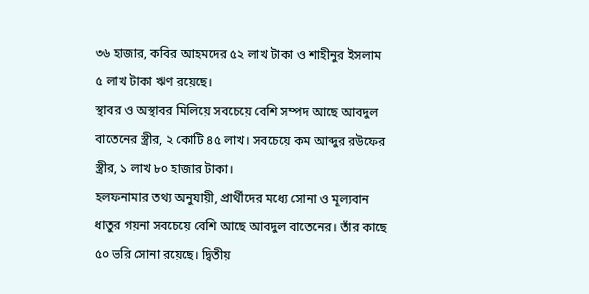৩৬ হাজার, কবির আহমদের ৫২ লাখ টাকা ও শাহীনুর ইসলাম ৫ লাখ টাকা ঋণ রয়েছে।
স্থাবর ও অস্থাবর মিলিয়ে সবচেয়ে বেশি সম্পদ আছে আবদুল বাতেনের স্ত্রীর, ২ কোটি ৪৫ লাখ। সবচেয়ে কম আব্দুর রউফের স্ত্রীর, ১ লাখ ৮০ হাজার টাকা।
হলফনামার তথ্য অনুযায়ী, প্রার্থীদের মধ্যে সোনা ও মূল্যবান ধাতুর গয়না সবচেয়ে বেশি আছে আবদুল বাতেনের। তাঁর কাছে ৫০ ভরি সোনা রয়েছে। দ্বিতীয়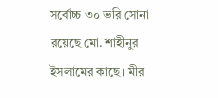সর্বোচ্চ ৩০ ভরি সোনা রয়েছে মো. শাহীনুর ইসলামের কাছে। মীর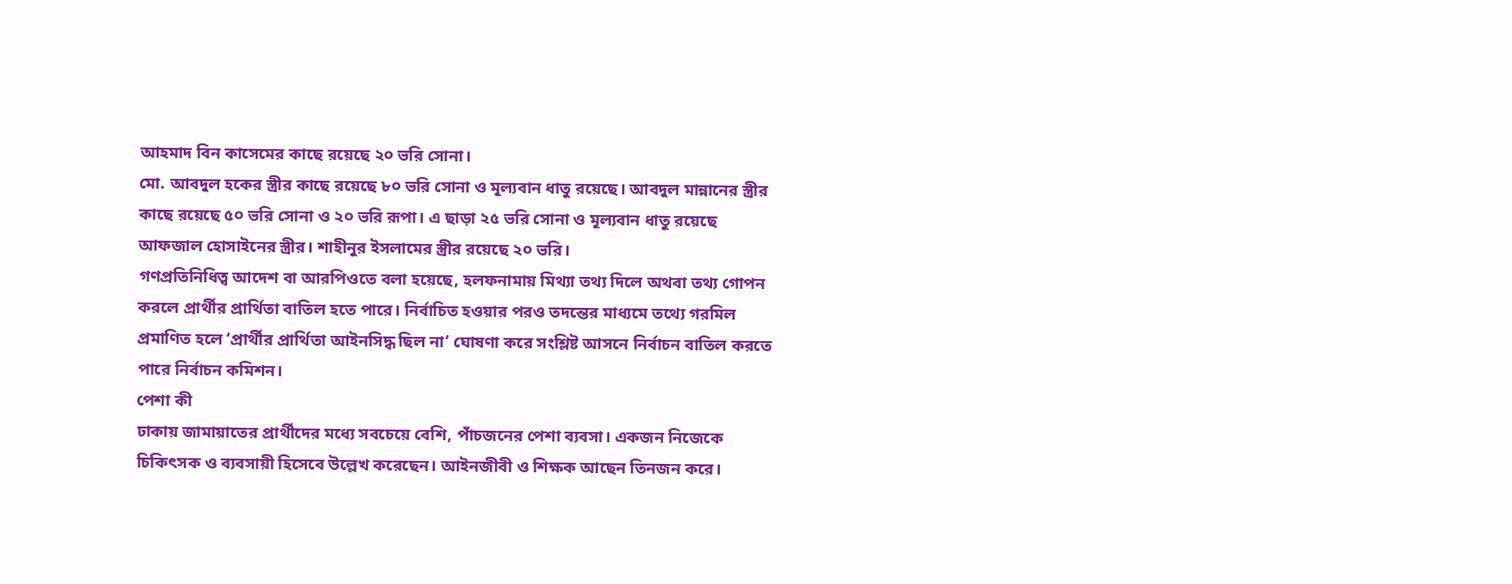আহমাদ বিন কাসেমের কাছে রয়েছে ২০ ভরি সোনা।
মো. আবদুল হকের স্ত্রীর কাছে রয়েছে ৮০ ভরি সোনা ও মূল্যবান ধাতু রয়েছে। আবদুল মান্নানের স্ত্রীর কাছে রয়েছে ৫০ ভরি সোনা ও ২০ ভরি রূপা। এ ছাড়া ২৫ ভরি সোনা ও মূল্যবান ধাতু রয়েছে আফজাল হোসাইনের স্ত্রীর। শাহীনুর ইসলামের স্ত্রীর রয়েছে ২০ ভরি।
গণপ্রতিনিধিত্ব আদেশ বা আরপিওতে বলা হয়েছে, হলফনামায় মিথ্যা তথ্য দিলে অথবা তথ্য গোপন করলে প্রার্থীর প্রার্থিতা বাতিল হতে পারে। নির্বাচিত হওয়ার পরও তদন্তের মাধ্যমে তথ্যে গরমিল প্রমাণিত হলে ‘প্রার্থীর প্রার্থিতা আইনসিদ্ধ ছিল না’ ঘোষণা করে সংশ্লিষ্ট আসনে নির্বাচন বাতিল করতে পারে নির্বাচন কমিশন।
পেশা কী
ঢাকায় জামায়াতের প্রার্থীদের মধ্যে সবচেয়ে বেশি, পাঁচজনের পেশা ব্যবসা। একজন নিজেকে চিকিৎসক ও ব্যবসায়ী হিসেবে উল্লেখ করেছেন। আইনজীবী ও শিক্ষক আছেন তিনজন করে।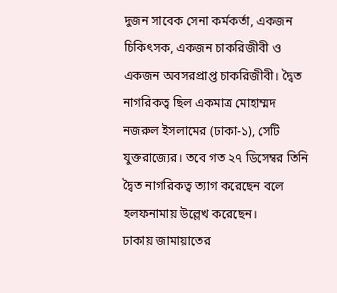দুজন সাবেক সেনা কর্মকর্তা, একজন চিকিৎসক, একজন চাকরিজীবী ও একজন অবসরপ্রাপ্ত চাকরিজীবী। দ্বৈত নাগরিকত্ব ছিল একমাত্র মোহাম্মদ নজরুল ইসলামের (ঢাকা-১), সেটি যুক্তরাজ্যের। তবে গত ২৭ ডিসেম্বর তিনি দ্বৈত নাগরিকত্ব ত্যাগ করেছেন বলে হলফনামায় উল্লেখ করেছেন।
ঢাকায় জামায়াতের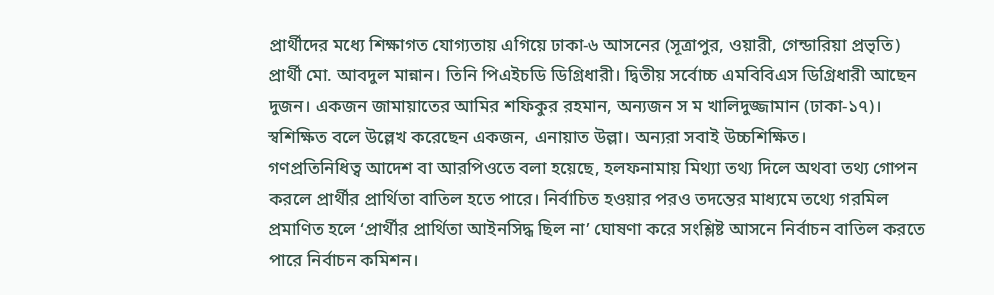প্রার্থীদের মধ্যে শিক্ষাগত যোগ্যতায় এগিয়ে ঢাকা-৬ আসনের (সূত্রাপুর, ওয়ারী, গেন্ডারিয়া প্রভৃতি) প্রার্থী মো. আবদুল মান্নান। তিনি পিএইচডি ডিগ্রিধারী। দ্বিতীয় সর্বোচ্চ এমবিবিএস ডিগ্রিধারী আছেন দুজন। একজন জামায়াতের আমির শফিকুর রহমান, অন্যজন স ম খালিদুজ্জামান (ঢাকা-১৭)। স্বশিক্ষিত বলে উল্লেখ করেছেন একজন, এনায়াত উল্লা। অন্যরা সবাই উচ্চশিক্ষিত।
গণপ্রতিনিধিত্ব আদেশ বা আরপিওতে বলা হয়েছে, হলফনামায় মিথ্যা তথ্য দিলে অথবা তথ্য গোপন করলে প্রার্থীর প্রার্থিতা বাতিল হতে পারে। নির্বাচিত হওয়ার পরও তদন্তের মাধ্যমে তথ্যে গরমিল প্রমাণিত হলে ‘প্রার্থীর প্রার্থিতা আইনসিদ্ধ ছিল না’ ঘোষণা করে সংশ্লিষ্ট আসনে নির্বাচন বাতিল করতে পারে নির্বাচন কমিশন।